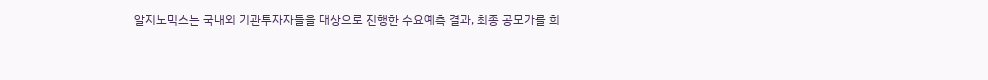알지노믹스는 국내외 기관투자자들을 대상으로 진행한 수요예측 결과, 최종 공모가를 희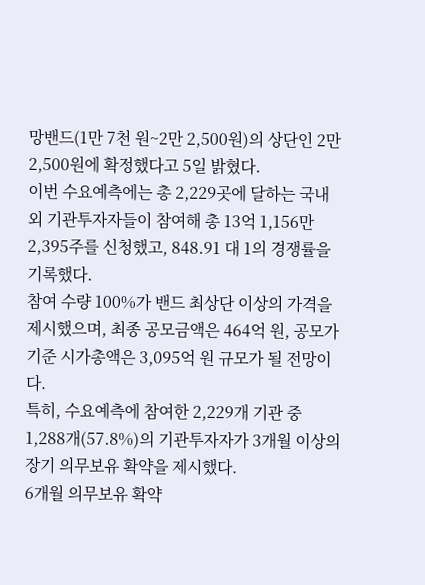망밴드(1만 7천 원~2만 2,500원)의 상단인 2만 2,500원에 확정했다고 5일 밝혔다.
이번 수요예측에는 총 2,229곳에 달하는 국내외 기관투자자들이 참여해 총 13억 1,156만 2,395주를 신청했고, 848.91 대 1의 경쟁률을 기록했다.
참여 수량 100%가 밴드 최상단 이상의 가격을 제시했으며, 최종 공모금액은 464억 원, 공모가 기준 시가총액은 3,095억 원 규모가 될 전망이다.
특히, 수요예측에 참여한 2,229개 기관 중 1,288개(57.8%)의 기관투자자가 3개월 이상의 장기 의무보유 확약을 제시했다.
6개월 의무보유 확약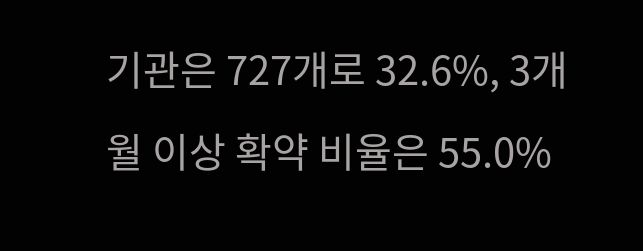기관은 727개로 32.6%, 3개월 이상 확약 비율은 55.0%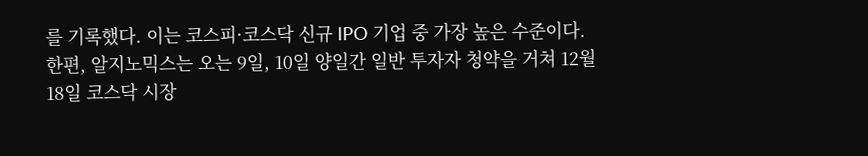를 기록했다. 이는 코스피·코스닥 신규 IPO 기업 중 가장 높은 수준이다.
한편, 알지노믹스는 오는 9일, 10일 양일간 일반 투자자 청약을 거쳐 12월 18일 코스닥 시장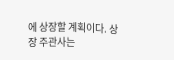에 상장할 계획이다. 상장 주관사는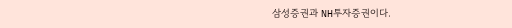삼성증권과 NH투자증권이다.